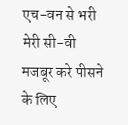एच-वन से भरी मेरी सी-वी
मजबूर करे पीसने के लिए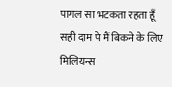पागल सा भटकता रहता हूँ
सही दाम पे मैं बिकने के लिए
मिलियन्स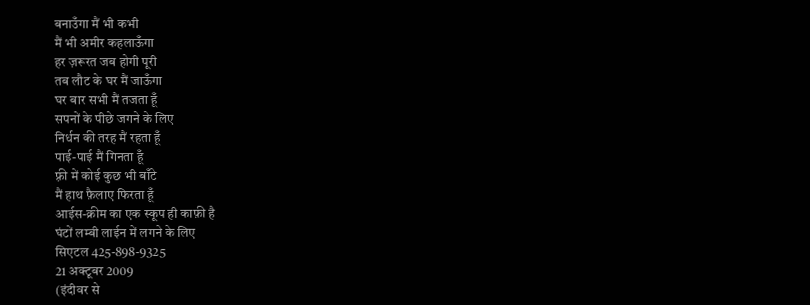बनाउँगा मैं भी कभी
मैं भी अमीर कहलाऊँगा
हर ज़रूरत जब होगी पूरी
तब लौट के घर मैं जाऊँगा
घर बार सभी मैं तजता हूँ
सपनों के पीछे जगने के लिए
निर्धन की तरह मैं रहता हूँ
पाई-पाई मैं गिनता हूँ
फ़्री में कोई कुछ भी बाँटे
मैं हाथ फ़ैलाए फिरता हूँ
आईस-क्रीम का एक स्कूप ही काफ़ी है
घंटों लम्बी लाईन में लगने के लिए
सिएटल 425-898-9325
21 अक्टूबर 2009
(इंदीवर से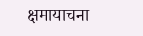क्षमायाचना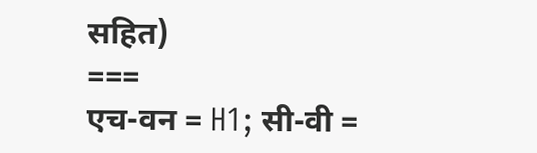सहित)
===
एच-वन = H1; सी-वी =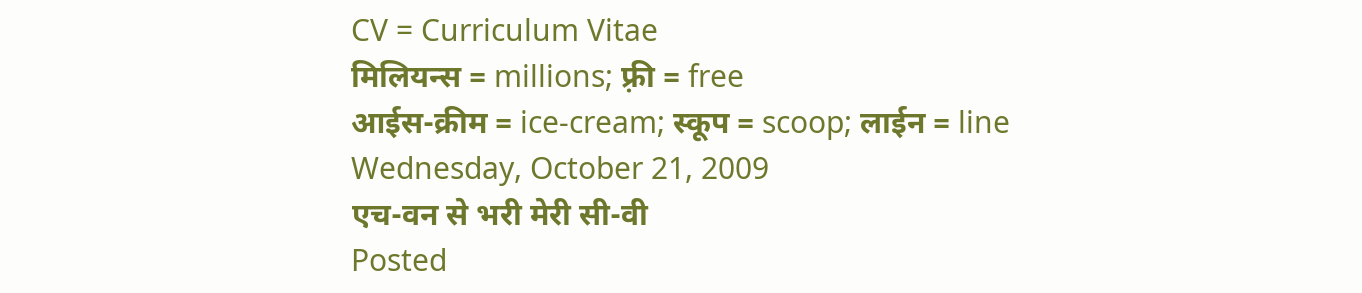CV = Curriculum Vitae
मिलियन्स = millions; फ़्री = free
आईस-क्रीम = ice-cream; स्कूप = scoop; लाईन = line
Wednesday, October 21, 2009
एच-वन से भरी मेरी सी-वी
Posted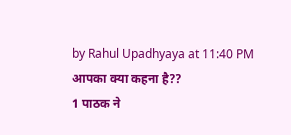by Rahul Upadhyaya at 11:40 PM
आपका क्या कहना है??
1 पाठक ने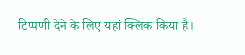टिप्पणी देने के लिए यहां क्लिक किया है।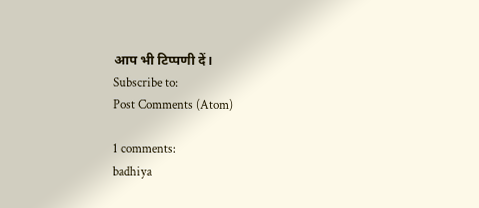आप भी टिप्पणी दें।
Subscribe to:
Post Comments (Atom)

1 comments:
badhiya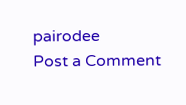pairodee
Post a Comment